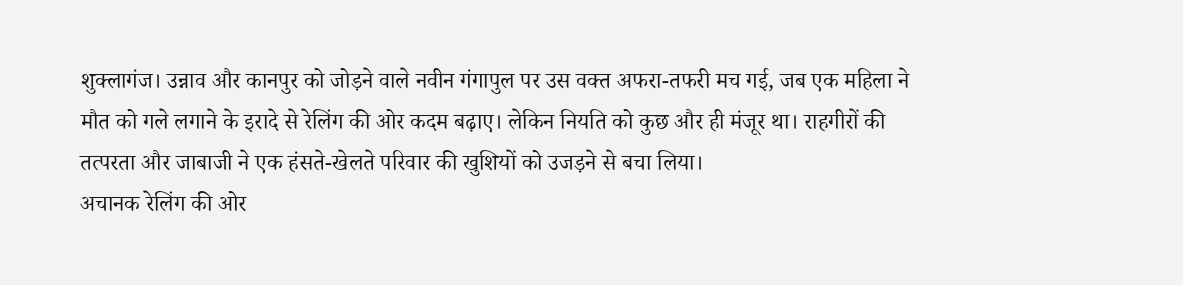शुक्लागंज। उन्नाव और कानपुर को जोड़ने वाले नवीन गंगापुल पर उस वक्त अफरा-तफरी मच गई, जब एक महिला ने मौत को गले लगाने के इरादे से रेलिंग की ओर कदम बढ़ाए। लेकिन नियति को कुछ और ही मंजूर था। राहगीरों की तत्परता और जाबाजी ने एक हंसते-खेलते परिवार की खुशियों को उजड़ने से बचा लिया।
अचानक रेलिंग की ओर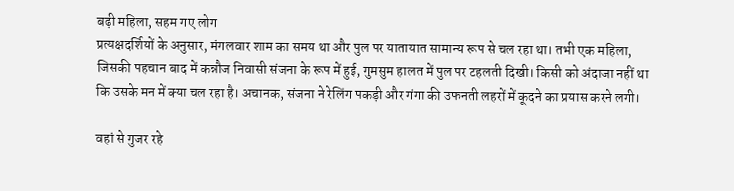बढ़ी महिला, सहम गए लोग
प्रत्यक्षदर्शियों के अनुसार, मंगलवार शाम का समय था और पुल पर यातायात सामान्य रूप से चल रहा था। तभी एक महिला, जिसकी पहचान बाद में कन्नौज निवासी संजना के रूप में हुई, गुमसुम हालत में पुल पर टहलती दिखी। किसी को अंदाजा नहीं था कि उसके मन में क्या चल रहा है। अचानक, संजना ने रेलिंग पकड़ी और गंगा की उफनती लहरों में कूदने का प्रयास करने लगी।

वहां से गुजर रहे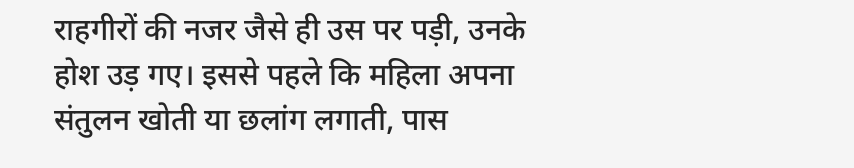राहगीरों की नजर जैसे ही उस पर पड़ी, उनके होश उड़ गए। इससे पहले कि महिला अपना संतुलन खोती या छलांग लगाती, पास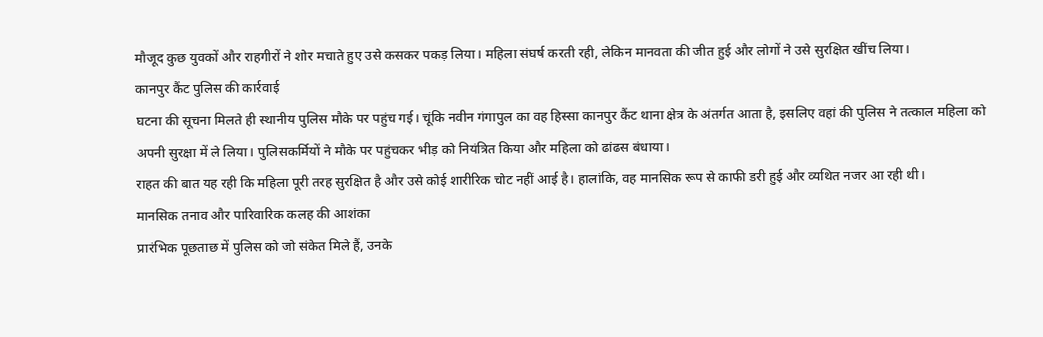मौजूद कुछ युवकों और राहगीरों ने शोर मचाते हुए उसे कसकर पकड़ लिया। महिला संघर्ष करती रही, लेकिन मानवता की जीत हुई और लोगों ने उसे सुरक्षित खींच लिया।
कानपुर कैंट पुलिस की कार्रवाई
घटना की सूचना मिलते ही स्थानीय पुलिस मौके पर पहुंच गई। चूंकि नवीन गंगापुल का वह हिस्सा कानपुर कैंट थाना क्षेत्र के अंतर्गत आता है, इसलिए वहां की पुलिस ने तत्काल महिला को अपनी सुरक्षा में ले लिया। पुलिसकर्मियों ने मौके पर पहुंचकर भीड़ को नियंत्रित किया और महिला को ढांढस बंधाया।
राहत की बात यह रही कि महिला पूरी तरह सुरक्षित है और उसे कोई शारीरिक चोट नहीं आई है। हालांकि, वह मानसिक रूप से काफी डरी हुई और व्यथित नजर आ रही थी।
मानसिक तनाव और पारिवारिक कलह की आशंका
प्रारंभिक पूछताछ में पुलिस को जो संकेत मिले हैं, उनके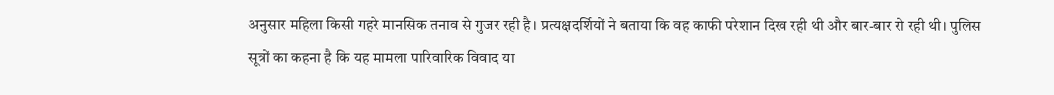अनुसार महिला किसी गहरे मानसिक तनाव से गुजर रही है। प्रत्यक्षदर्शियों ने बताया कि वह काफी परेशान दिख रही थी और बार-बार रो रही थी। पुलिस सूत्रों का कहना है कि यह मामला पारिवारिक विवाद या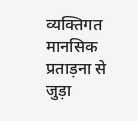व्यक्तिगत मानसिक प्रताड़ना से जुड़ा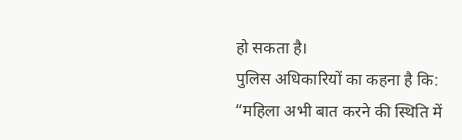हो सकता है।
पुलिस अधिकारियों का कहना है कि:
“महिला अभी बात करने की स्थिति में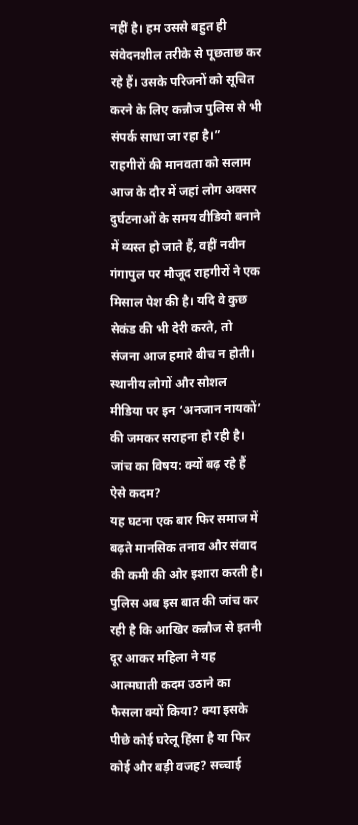नहीं है। हम उससे बहुत ही संवेदनशील तरीके से पूछताछ कर रहे हैं। उसके परिजनों को सूचित करने के लिए कन्नौज पुलिस से भी संपर्क साधा जा रहा है।”
राहगीरों की मानवता को सलाम
आज के दौर में जहां लोग अक्सर दुर्घटनाओं के समय वीडियो बनाने में व्यस्त हो जाते हैं, वहीं नवीन गंगापुल पर मौजूद राहगीरों ने एक मिसाल पेश की है। यदि वे कुछ सेकंड की भी देरी करते, तो संजना आज हमारे बीच न होती। स्थानीय लोगों और सोशल मीडिया पर इन ‘अनजान नायकों’ की जमकर सराहना हो रही है।
जांच का विषय: क्यों बढ़ रहे हैं ऐसे कदम?
यह घटना एक बार फिर समाज में बढ़ते मानसिक तनाव और संवाद की कमी की ओर इशारा करती है। पुलिस अब इस बात की जांच कर रही है कि आखिर कन्नौज से इतनी दूर आकर महिला ने यह आत्मघाती कदम उठाने का फैसला क्यों किया? क्या इसके पीछे कोई घरेलू हिंसा है या फिर कोई और बड़ी वजह? सच्चाई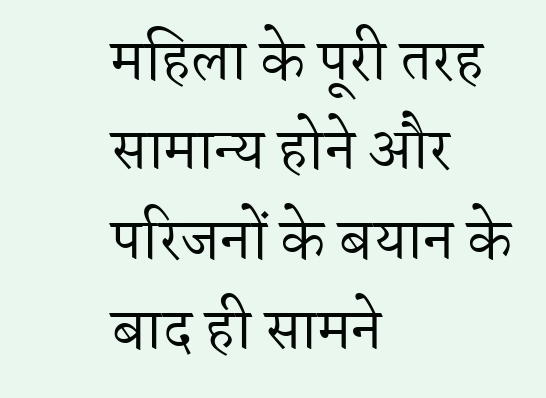महिला के पूरी तरह सामान्य होने और परिजनों के बयान के बाद ही सामने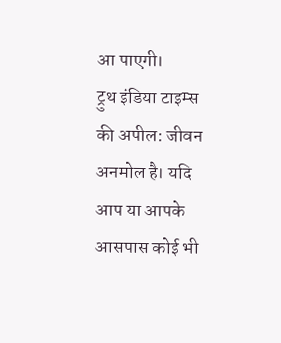आ पाएगी।
ट्रुथ इंडिया टाइम्स की अपील: जीवन अनमोल है। यदि आप या आपके आसपास कोई भी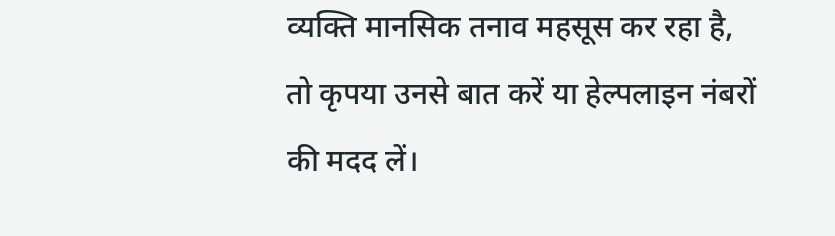व्यक्ति मानसिक तनाव महसूस कर रहा है, तो कृपया उनसे बात करें या हेल्पलाइन नंबरों की मदद लें।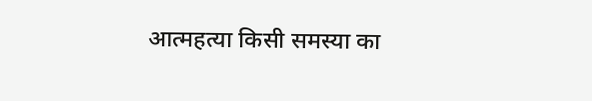आत्महत्या किसी समस्या का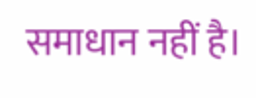समाधान नहीं है।